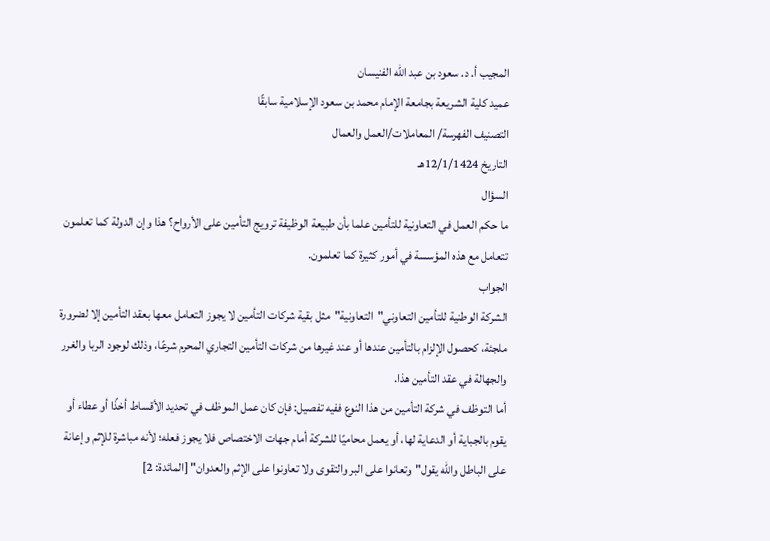المجيب أ. د. سعود بن عبد الله الفنيسان
عميد كلية الشريعة بجامعة الإمام محمد بن سعود الإسلامية سابقًا
التصنيف الفهرسة/ المعاملات/العمل والعمال
التاريخ 12/1/1424هـ
السؤال
ما حكم العمل في التعاونية للتأمين علما بأن طبيعة الوظيفة ترويج التأمين على الأرواح؟ هذا وإن الدولة كما تعلمون تتعامل مع هذه المؤسسة في أمور كثيرة كما تعلمون.
الجواب
الشركة الوطنية للتأمين التعاوني"التعاونية"مثل بقية شركات التأمين لا يجوز التعامل معها بعقد التأمين إلا لضرورة ملجئة، كحصول الإلزام بالتأمين عندها أو عند غيرها من شركات التأمين التجاري المحرم شرعًا، وذلك لوجود الربا والغرر والجهالة في عقد التأمين هذا.
أما التوظف في شركة التأمين من هذا النوع ففيه تفصيل: فإن كان عمل الموظف في تحديد الأقساط أخذًا أو عطاء أو يقوم بالجباية أو الدعاية لها، أو يعمل محاميًا للشركة أمام جهات الاختصاص فلا يجوز فعله؛ لأنه مباشرة للإثم وإعانة على الباطل والله يقول"وتعانوا على البر والتقوى ولا تعاونوا على الإثم والعدوان" [المائدة: 2]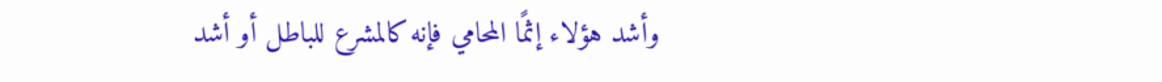وأشد هؤلاء إثمًا المحامي فإنه كالمشرع للباطل أو أشد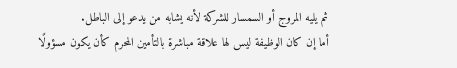ثم يليه المروج أو السمسار للشركة لأنه يشابه من يدعو إلى الباطل.
أما إن كان الوظيفة ليس لها علاقة مباشرة بالتأمين المحرم كأن يكون مسؤولًا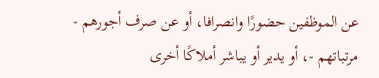عن الموظفين حضورًا وانصرافا، أو عن صرف أجورهم - مرتباتهم -، أو يدير أو يباشر أملاكًا أخرى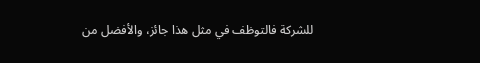للشركة فالتوظف في مثل هذا جائز، والأفضل من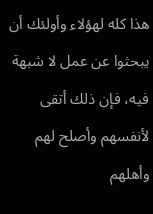هذا كله لهؤلاء وأولئك أن يبحثوا عن عمل لا شبهة فيه، فإن ذلك أتقى لأنفسهم وأصلح لهم وأهلهم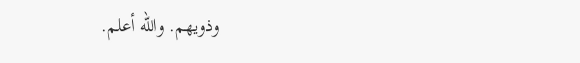وذويهم. والله أعلم.